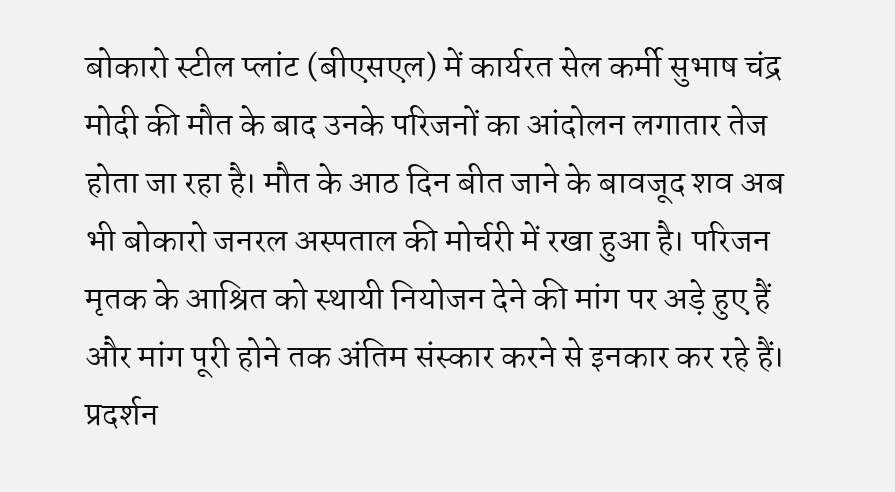बोकारो स्टील प्लांट (बीएसएल) में कार्यरत सेल कर्मी सुभाष चंद्र मोदी की मौत के बाद उनके परिजनों का आंदोलन लगातार तेज होता जा रहा है। मौत के आठ दिन बीत जाने के बावजूद शव अब भी बोकारो जनरल अस्पताल की मोर्चरी में रखा हुआ है। परिजन मृतक के आश्रित को स्थायी नियोजन देने की मांग पर अड़े हुए हैं और मांग पूरी होने तक अंतिम संस्कार करने से इनकार कर रहे हैं।
प्रदर्शन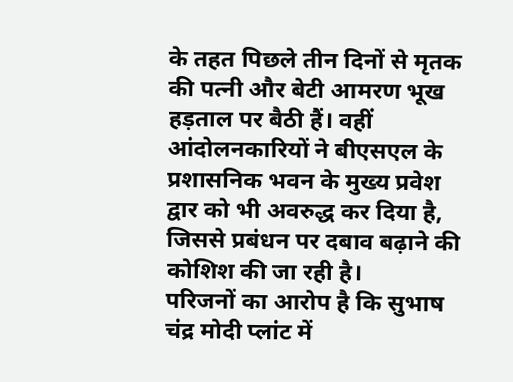के तहत पिछले तीन दिनों से मृतक की पत्नी और बेटी आमरण भूख हड़ताल पर बैठी हैं। वहीं आंदोलनकारियों ने बीएसएल के प्रशासनिक भवन के मुख्य प्रवेश द्वार को भी अवरुद्ध कर दिया है, जिससे प्रबंधन पर दबाव बढ़ाने की कोशिश की जा रही है।
परिजनों का आरोप है कि सुभाष चंद्र मोदी प्लांट में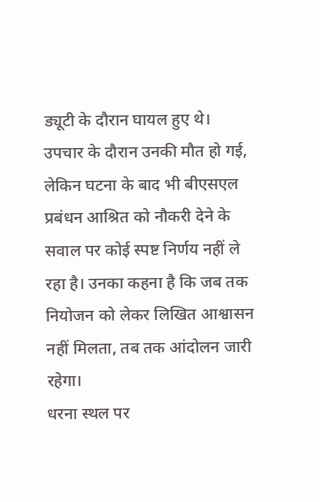ड्यूटी के दौरान घायल हुए थे। उपचार के दौरान उनकी मौत हो गई, लेकिन घटना के बाद भी बीएसएल प्रबंधन आश्रित को नौकरी देने के सवाल पर कोई स्पष्ट निर्णय नहीं ले रहा है। उनका कहना है कि जब तक नियोजन को लेकर लिखित आश्वासन नहीं मिलता, तब तक आंदोलन जारी रहेगा।
धरना स्थल पर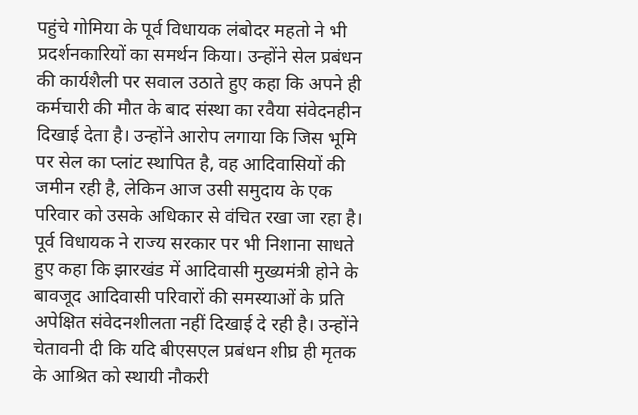पहुंचे गोमिया के पूर्व विधायक लंबोदर महतो ने भी प्रदर्शनकारियों का समर्थन किया। उन्होंने सेल प्रबंधन की कार्यशैली पर सवाल उठाते हुए कहा कि अपने ही कर्मचारी की मौत के बाद संस्था का रवैया संवेदनहीन दिखाई देता है। उन्होंने आरोप लगाया कि जिस भूमि पर सेल का प्लांट स्थापित है, वह आदिवासियों की जमीन रही है, लेकिन आज उसी समुदाय के एक परिवार को उसके अधिकार से वंचित रखा जा रहा है।
पूर्व विधायक ने राज्य सरकार पर भी निशाना साधते हुए कहा कि झारखंड में आदिवासी मुख्यमंत्री होने के बावजूद आदिवासी परिवारों की समस्याओं के प्रति अपेक्षित संवेदनशीलता नहीं दिखाई दे रही है। उन्होंने चेतावनी दी कि यदि बीएसएल प्रबंधन शीघ्र ही मृतक के आश्रित को स्थायी नौकरी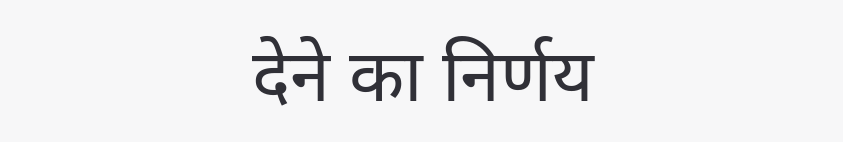देने का निर्णय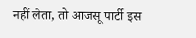नहीं लेता, तो आजसू पार्टी इस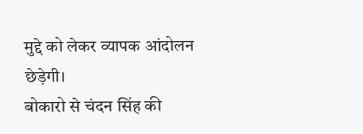मुद्दे को लेकर व्यापक आंदोलन छेड़ेगी।
बोकारो से चंदन सिंह की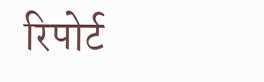रिपोर्ट